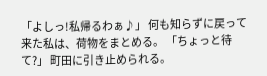「よしっ!私帰るわぁ♪」 何も知らずに戻って来た私は、荷物をまとめる。 「ちょっと待て?」 町田に引き止められる。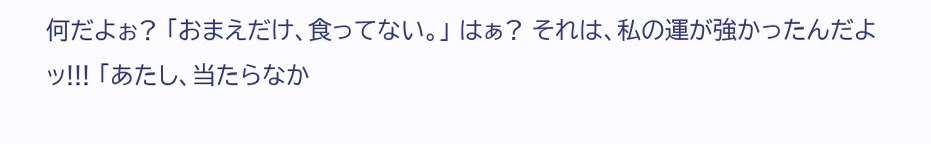何だよぉ? 「おまえだけ、食ってない。」 はぁ? それは、私の運が強かったんだよッ!!! 「あたし、当たらなか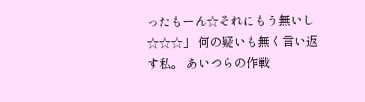ったもーん☆それにもう無いし☆☆☆」 何の疑いも無く言い返す私。 あいつらの作戦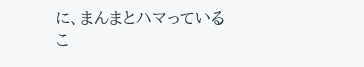に、まんまとハマっているこ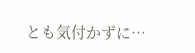とも気付かずに…